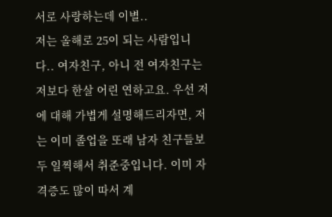서로 사랑하는데 이별..
저는 올해로 25이 되는 사람입니다.. 여자친구, 아니 전 여자친구는 저보다 한살 어린 연하고요. 우선 저에 대해 가볍게 설명해드리자면, 저는 이미 졸업을 또래 남자 친구들보두 일찍해서 취준중입니다. 이미 자격증도 많이 따서 계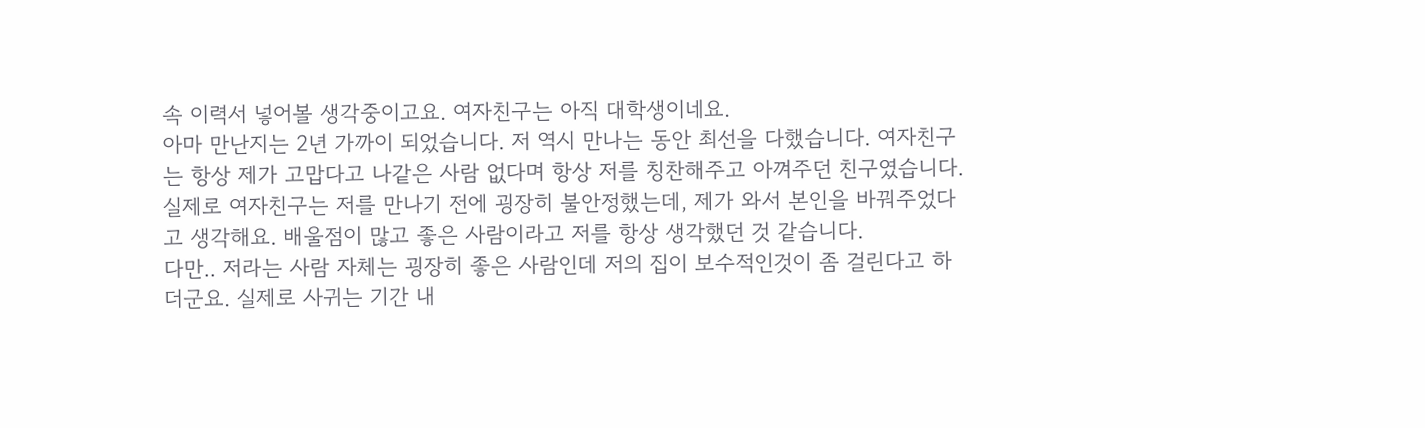속 이력서 넣어볼 생각중이고요. 여자친구는 아직 대학생이네요.
아마 만난지는 2년 가까이 되었습니다. 저 역시 만나는 동안 최선을 다했습니다. 여자친구는 항상 제가 고맙다고 나같은 사람 없다며 항상 저를 칭찬해주고 아껴주던 친구였습니다. 실제로 여자친구는 저를 만나기 전에 굉장히 불안정했는데, 제가 와서 본인을 바꿔주었다고 생각해요. 배울점이 많고 좋은 사람이라고 저를 항상 생각했던 것 같습니다.
다만.. 저라는 사람 자체는 굉장히 좋은 사람인데 저의 집이 보수적인것이 좀 걸린다고 하더군요. 실제로 사귀는 기간 내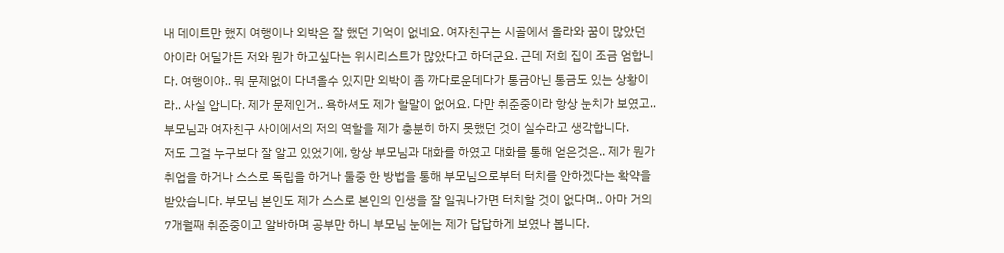내 데이트만 했지 여행이나 외박은 잘 했던 기억이 없네요. 여자친구는 시골에서 올라와 꿈이 많았던 아이라 어딜가든 저와 뭔가 하고싶다는 위시리스트가 많았다고 하더군요. 근데 저희 집이 조금 엄합니다. 여행이야.. 뭐 문제없이 다녀올수 있지만 외박이 좀 까다로운데다가 통금아닌 통금도 있는 상황이라.. 사실 압니다. 제가 문제인거.. 욕하셔도 제가 할말이 없어요. 다만 취준중이라 항상 눈치가 보였고.. 부모님과 여자친구 사이에서의 저의 역할을 제가 충분히 하지 못했던 것이 실수라고 생각합니다.
저도 그걸 누구보다 잘 알고 있었기에, 항상 부모님과 대화를 하였고 대화를 통해 얻은것은.. 제가 뭔가 취업을 하거나 스스로 독립을 하거나 둘중 한 방법을 통해 부모님으로부터 터치를 안하겠다는 확약을 받았습니다. 부모님 본인도 제가 스스로 본인의 인생을 잘 일궈나가면 터치할 것이 없다며.. 아마 거의 7개월째 취준중이고 알바하며 공부만 하니 부모님 눈에는 제가 답답하게 보였나 봅니다.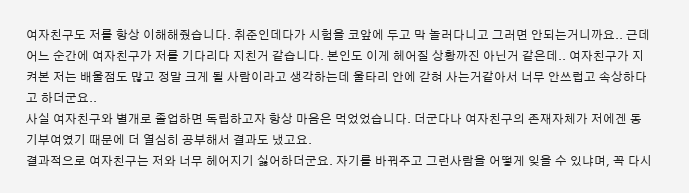여자친구도 저를 항상 이해해줬습니다. 취준인데다가 시험을 코앞에 두고 막 놀러다니고 그러면 안되는거니까요.. 근데 어느 순간에 여자친구가 저를 기다리다 지친거 같습니다. 본인도 이게 헤어질 상황까진 아닌거 같은데.. 여자친구가 지켜본 저는 배울점도 많고 정말 크게 될 사람이라고 생각하는데 울타리 안에 갇혀 사는거같아서 너무 안쓰럽고 속상하다고 하더군요..
사실 여자친구와 별개로 졸업하면 독립하고자 항상 마음은 먹었었습니다. 더군다나 여자친구의 존재자체가 저에겐 동기부여였기 때문에 더 열심히 공부해서 결과도 냈고요.
결과적으로 여자친구는 저와 너무 헤어지기 싫어하더군요. 자기를 바꿔주고 그런사람을 어떻게 잊을 수 있냐며, 꼭 다시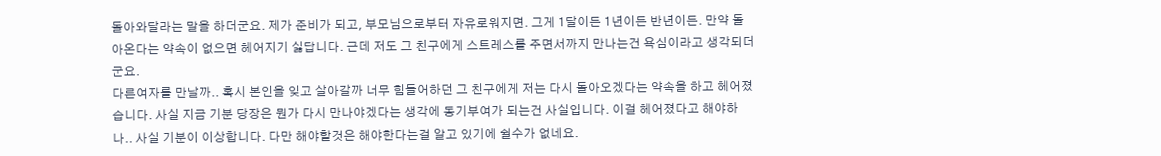돌아와달라는 말을 하더군요. 제가 준비가 되고, 부모님으로부터 자유로워지면. 그게 1달이든 1년이든 반년이든. 만약 돌아온다는 약속이 없으면 헤어지기 싫답니다. 근데 저도 그 친구에게 스트레스를 주면서까지 만나는건 욕심이라고 생각되더군요.
다른여자를 만날까.. 혹시 본인을 잊고 살아갈까 너무 힘들어하던 그 친구에게 저는 다시 돌아오겠다는 약속을 하고 헤어졌습니다. 사실 지금 기분 당장은 뭔가 다시 만나야겠다는 생각에 동기부여가 되는건 사실입니다. 이걸 헤어졌다고 해야하나.. 사실 기분이 이상합니다. 다만 해야할것은 해야한다는걸 알고 있기에 쉴수가 없네요.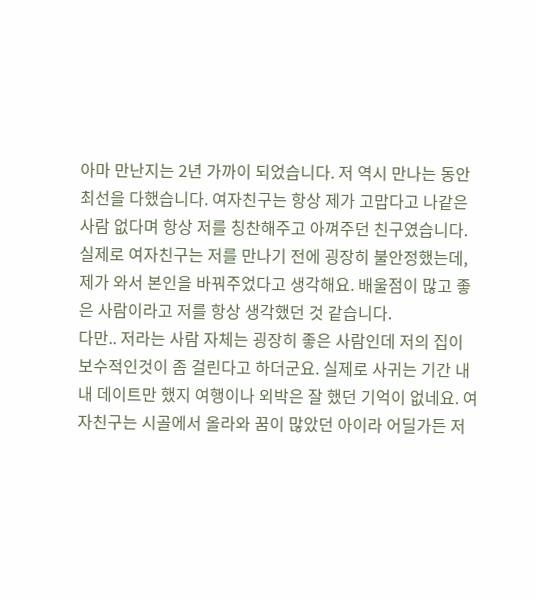아마 만난지는 2년 가까이 되었습니다. 저 역시 만나는 동안 최선을 다했습니다. 여자친구는 항상 제가 고맙다고 나같은 사람 없다며 항상 저를 칭찬해주고 아껴주던 친구였습니다. 실제로 여자친구는 저를 만나기 전에 굉장히 불안정했는데, 제가 와서 본인을 바꿔주었다고 생각해요. 배울점이 많고 좋은 사람이라고 저를 항상 생각했던 것 같습니다.
다만.. 저라는 사람 자체는 굉장히 좋은 사람인데 저의 집이 보수적인것이 좀 걸린다고 하더군요. 실제로 사귀는 기간 내내 데이트만 했지 여행이나 외박은 잘 했던 기억이 없네요. 여자친구는 시골에서 올라와 꿈이 많았던 아이라 어딜가든 저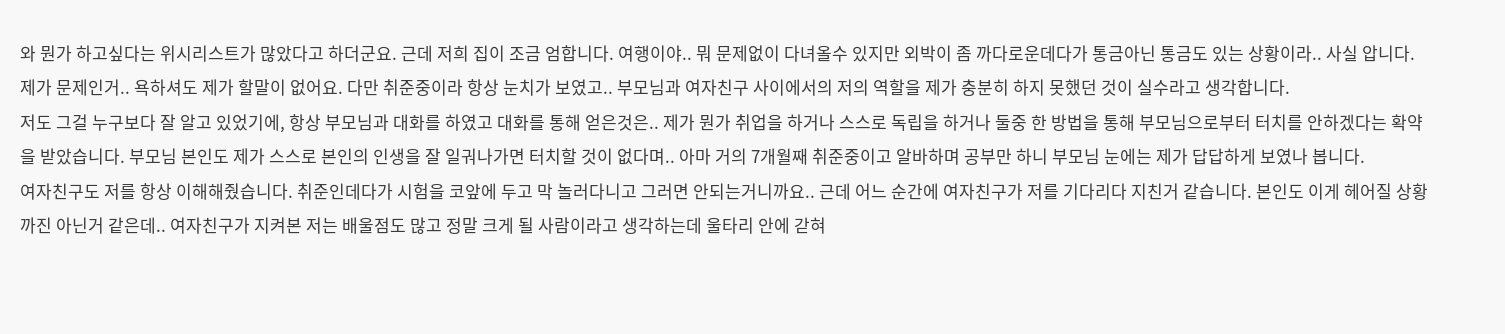와 뭔가 하고싶다는 위시리스트가 많았다고 하더군요. 근데 저희 집이 조금 엄합니다. 여행이야.. 뭐 문제없이 다녀올수 있지만 외박이 좀 까다로운데다가 통금아닌 통금도 있는 상황이라.. 사실 압니다. 제가 문제인거.. 욕하셔도 제가 할말이 없어요. 다만 취준중이라 항상 눈치가 보였고.. 부모님과 여자친구 사이에서의 저의 역할을 제가 충분히 하지 못했던 것이 실수라고 생각합니다.
저도 그걸 누구보다 잘 알고 있었기에, 항상 부모님과 대화를 하였고 대화를 통해 얻은것은.. 제가 뭔가 취업을 하거나 스스로 독립을 하거나 둘중 한 방법을 통해 부모님으로부터 터치를 안하겠다는 확약을 받았습니다. 부모님 본인도 제가 스스로 본인의 인생을 잘 일궈나가면 터치할 것이 없다며.. 아마 거의 7개월째 취준중이고 알바하며 공부만 하니 부모님 눈에는 제가 답답하게 보였나 봅니다.
여자친구도 저를 항상 이해해줬습니다. 취준인데다가 시험을 코앞에 두고 막 놀러다니고 그러면 안되는거니까요.. 근데 어느 순간에 여자친구가 저를 기다리다 지친거 같습니다. 본인도 이게 헤어질 상황까진 아닌거 같은데.. 여자친구가 지켜본 저는 배울점도 많고 정말 크게 될 사람이라고 생각하는데 울타리 안에 갇혀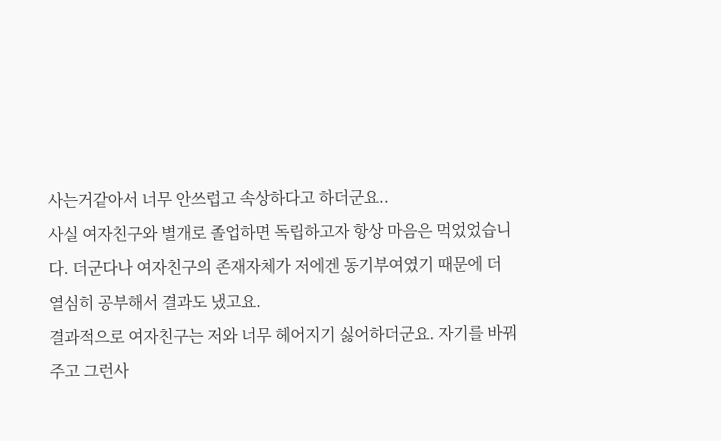사는거같아서 너무 안쓰럽고 속상하다고 하더군요..
사실 여자친구와 별개로 졸업하면 독립하고자 항상 마음은 먹었었습니다. 더군다나 여자친구의 존재자체가 저에겐 동기부여였기 때문에 더 열심히 공부해서 결과도 냈고요.
결과적으로 여자친구는 저와 너무 헤어지기 싫어하더군요. 자기를 바꿔주고 그런사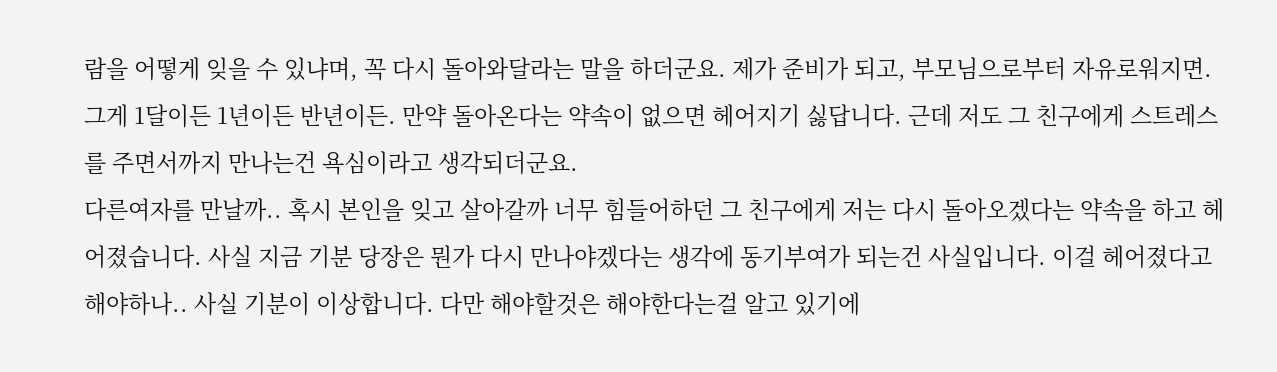람을 어떻게 잊을 수 있냐며, 꼭 다시 돌아와달라는 말을 하더군요. 제가 준비가 되고, 부모님으로부터 자유로워지면. 그게 1달이든 1년이든 반년이든. 만약 돌아온다는 약속이 없으면 헤어지기 싫답니다. 근데 저도 그 친구에게 스트레스를 주면서까지 만나는건 욕심이라고 생각되더군요.
다른여자를 만날까.. 혹시 본인을 잊고 살아갈까 너무 힘들어하던 그 친구에게 저는 다시 돌아오겠다는 약속을 하고 헤어졌습니다. 사실 지금 기분 당장은 뭔가 다시 만나야겠다는 생각에 동기부여가 되는건 사실입니다. 이걸 헤어졌다고 해야하나.. 사실 기분이 이상합니다. 다만 해야할것은 해야한다는걸 알고 있기에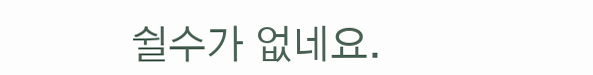쉴수가 없네요.